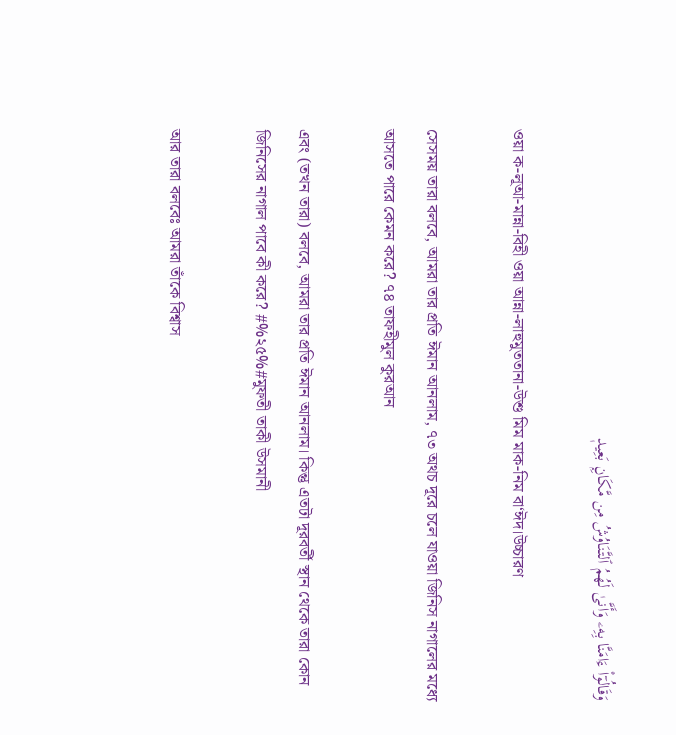وَقَالُوٓاْ ءَامَنَّا بِهِۦ وَأَنَّىٰ لَهُمُ ٱلتَّنَاوُشُ مِن مَّكَانِۭ بَعِيدٖ

ওয়া ক-লূআ-মান্না-বিহী ওয়া আন্না-লাহুমুততানা-উশু মিম মাক-নিম বা‘ঈদ।উচ্চারণ

সেসময় তারা বলবে, আমরা তার প্রতি ঈমান আনলাম, ৭৩ অথচ দূরে চলে যাওয়া জিনিস নাগালের মধ্যে আসতে পারে কেমন করে? ৭৪ তাফহীমুল কুরআন

এবং (তখন তারা) বলবে, আমরা তার প্রতি ঈমান আনলাম। কিন্তু এতটা দূরবর্তী স্থান থেকে তারা কোন জিনিসের নাগাল পাবে কী করে? #%২৫%#মুফতী তাকী উসমানী

আর তারা বলবেঃ আমরা তাঁকে বিশ্বাস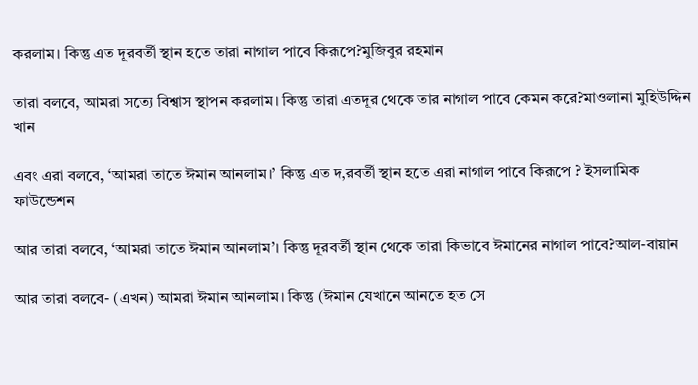করলাম। কিন্তু এত দূরবর্তী স্থান হতে তারা নাগাল পাবে কিরূপে?মুজিবুর রহমান

তারা বলবে, আমরা সত্যে বিশ্বাস স্থাপন করলাম। কিন্তু তারা এতদূর থেকে তার নাগাল পাবে কেমন করে?মাওলানা মুহিউদ্দিন খান

এবং এরা বলবে, ‘আমরা তাতে ঈমান আনলাম।’ কিন্তু এত দ‚রবর্তী স্থান হতে এরা নাগাল পাবে কিরূপে ? ইসলামিক ফাউন্ডেশন

আর তারা বলবে, ‘আমরা তাতে ঈমান আনলাম’। কিন্তু দূরবর্তী স্থান থেকে তারা কিভাবে ঈমানের নাগাল পাবে?আল-বায়ান

আর তারা বলবে- (এখন) আমরা ঈমান আনলাম। কিন্তু (ঈমান যেখানে আনতে হত সে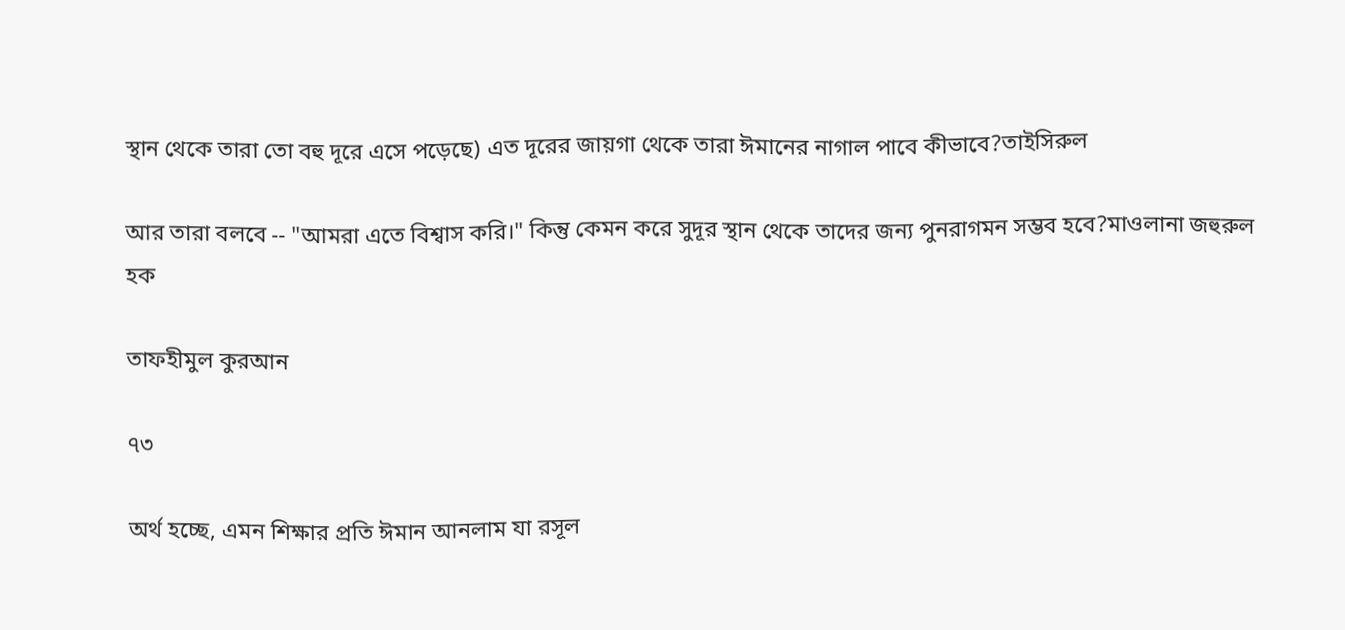স্থান থেকে তারা তো বহু দূরে এসে পড়েছে) এত দূরের জায়গা থেকে তারা ঈমানের নাগাল পাবে কীভাবে?তাইসিরুল

আর তারা বলবে -- "আমরা এতে বিশ্বাস করি।" কিন্তু কেমন করে সুদূর স্থান থেকে তাদের জন্য পুনরাগমন সম্ভব হবে?মাওলানা জহুরুল হক

তাফহীমুল কুরআন

৭৩

অর্থ হচ্ছে, এমন শিক্ষার প্রতি ঈমান আনলাম যা রসূল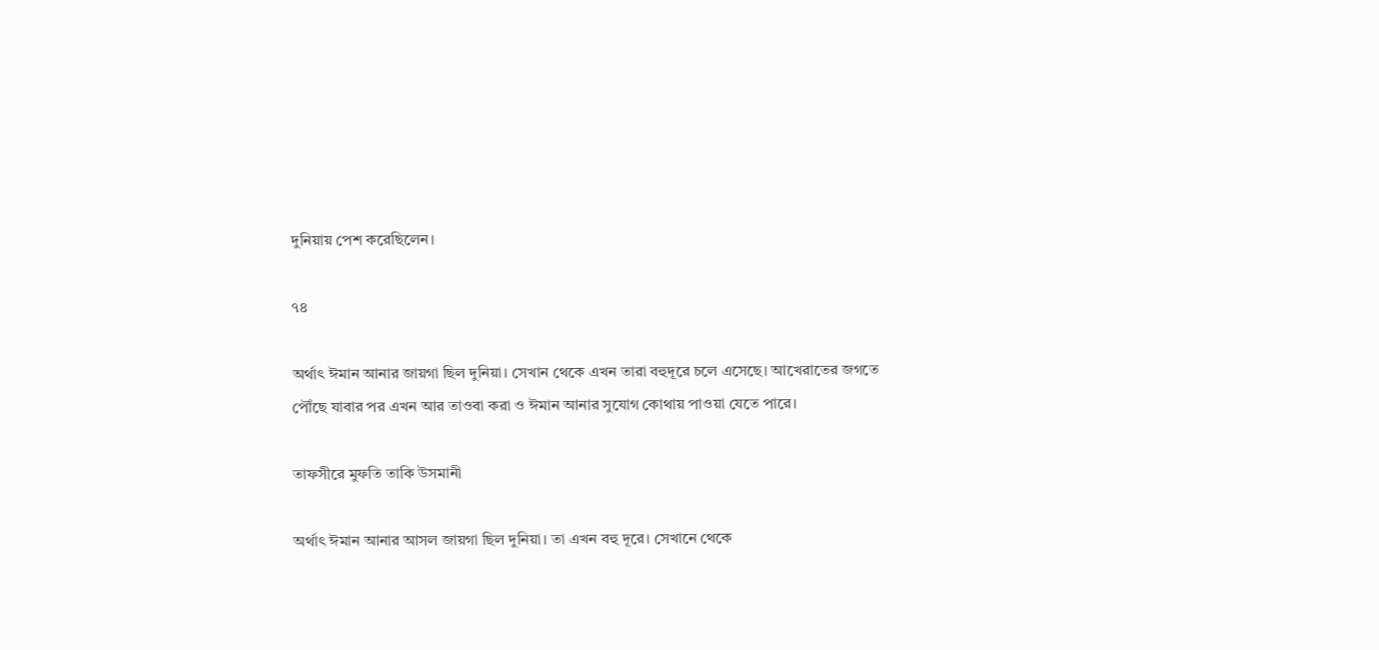দুনিয়ায় পেশ করেছিলেন।

৭৪

অর্থাৎ ঈমান আনার জায়গা ছিল দুনিয়া। সেখান থেকে এখন তারা বহুদূরে চলে এসেছে। আখেরাতের জগতে পৌঁছে যাবার পর এখন আর তাওবা করা ও ঈমান আনার সুযোগ কোথায় পাওয়া যেতে পারে।

তাফসীরে মুফতি তাকি উসমানী

অর্থাৎ ঈমান আনার আসল জায়গা ছিল দুনিয়া। তা এখন বহু দূরে। সেখানে থেকে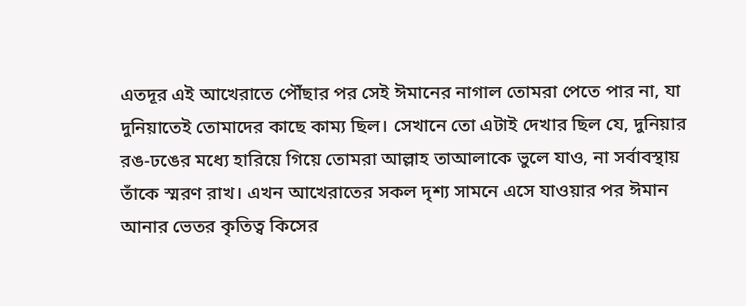এতদূর এই আখেরাতে পৌঁছার পর সেই ঈমানের নাগাল তোমরা পেতে পার না, যা দুনিয়াতেই তোমাদের কাছে কাম্য ছিল। সেখানে তো এটাই দেখার ছিল যে, দুনিয়ার রঙ-ঢঙের মধ্যে হারিয়ে গিয়ে তোমরা আল্লাহ তাআলাকে ভুলে যাও, না সর্বাবস্থায় তাঁকে স্মরণ রাখ। এখন আখেরাতের সকল দৃশ্য সামনে এসে যাওয়ার পর ঈমান আনার ভেতর কৃতিত্ব কিসের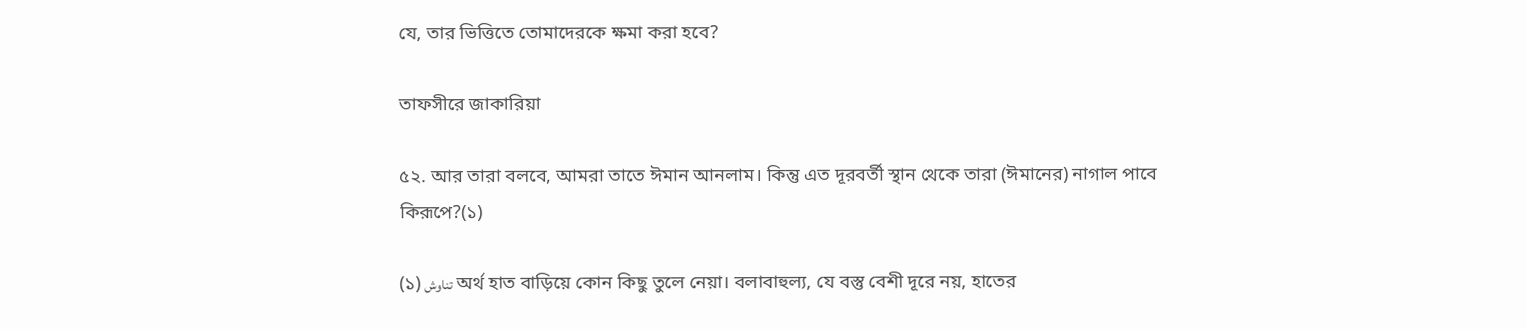যে, তার ভিত্তিতে তোমাদেরকে ক্ষমা করা হবে?

তাফসীরে জাকারিয়া

৫২. আর তারা বলবে, আমরা তাতে ঈমান আনলাম। কিন্তু এত দূরবর্তী স্থান থেকে তারা (ঈমানের) নাগাল পাবে কিরূপে?(১)

(১) تناوش অর্থ হাত বাড়িয়ে কোন কিছু তুলে নেয়া। বলাবাহুল্য, যে বস্তু বেশী দূরে নয়, হাতের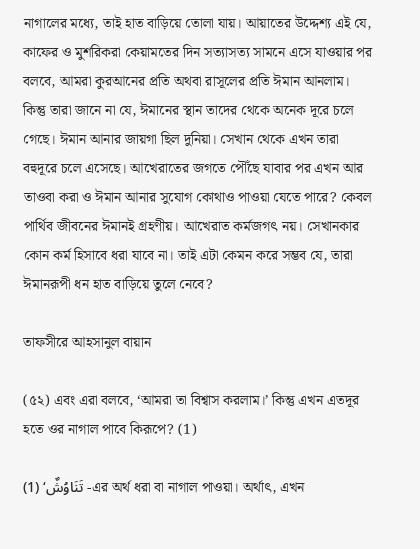নাগালের মধ্যে, তাই হাত বাড়িয়ে তোলা যায়। আয়াতের উদ্দেশ্য এই যে, কাফের ও মুশরিকরা কেয়ামতের দিন সত্যাসত্য সামনে এসে যাওয়ার পর বলবে, আমরা কুরআনের প্রতি অথবা রাসূলের প্রতি ঈমান আনলাম। কিন্তু তারা জানে না যে, ঈমানের স্থান তাদের থেকে অনেক দূরে চলে গেছে। ঈমান আনার জায়গা ছিল দুনিয়া। সেখান থেকে এখন তারা বহুদূরে চলে এসেছে। আখেরাতের জগতে পৌঁছে যাবার পর এখন আর তাওবা করা ও ঈমান আনার সুযোগ কোথাও পাওয়া যেতে পারে? কেবল পার্থিব জীবনের ঈমানই গ্রহণীয়। আখেরাত কর্মজগৎ নয়। সেখানকার কোন কর্ম হিসাবে ধরা যাবে না। তাই এটা কেমন করে সম্ভব যে, তারা ঈমানরূপী ধন হাত বাড়িয়ে তুলে নেবে?

তাফসীরে আহসানুল বায়ান

(৫২) এবং এরা বলবে, ‘আমরা তা বিশ্বাস করলাম।’ কিন্তু এখন এতদূর হতে ওর নাগাল পাবে কিরূপে? (1)

(1) ‘تَنَاوُشٌ -এর অর্থ ধরা বা নাগাল পাওয়া। অর্থাৎ, এখন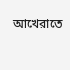আখেরাতে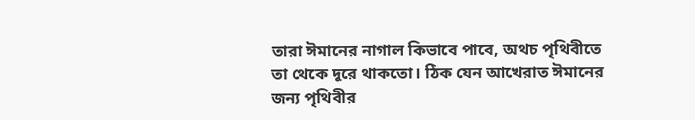তারা ঈমানের নাগাল কিভাবে পাবে, অথচ পৃথিবীতে তা থেকে দূরে থাকতো। ঠিক যেন আখেরাত ঈমানের জন্য পৃথিবীর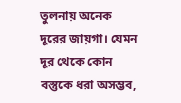তুলনায় অনেক দূরের জায়গা। যেমন দূর থেকে কোন বস্তুকে ধরা অসম্ভব,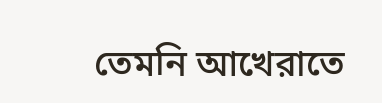তেমনি আখেরাতে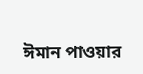ঈমান পাওয়ার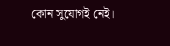কোন সুযোগই নেই।